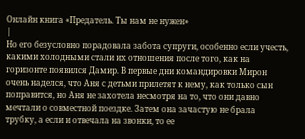Онлайн книга «Предатель. Ты нам не нужен»
|
Но его безусловно порадовала забота супруги, особенно если учесть, какими холодными стали их отношения после того, как на горизонте появился Дамир. В первые дни командировки Мирон очень наделся, что Аня с детьми прилетят к нему, как только сын поправится, но Аня не захотела несмотря на то, что они давно мечтали о совместной поездке. Затем она зачастую не брала трубку, а если и отвечала на звонки, то ее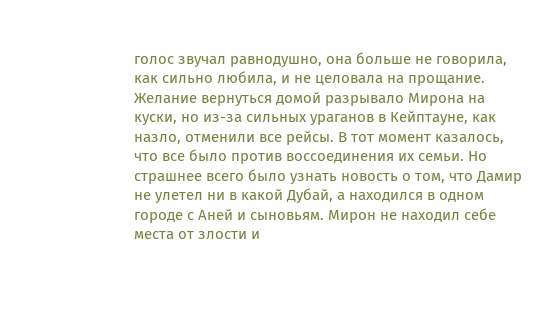голос звучал равнодушно, она больше не говорила, как сильно любила, и не целовала на прощание. Желание вернуться домой разрывало Мирона на куски, но из-за сильных ураганов в Кейптауне, как назло, отменили все рейсы. В тот момент казалось, что все было против воссоединения их семьи. Но страшнее всего было узнать новость о том, что Дамир не улетел ни в какой Дубай, а находился в одном городе с Аней и сыновьям. Мирон не находил себе места от злости и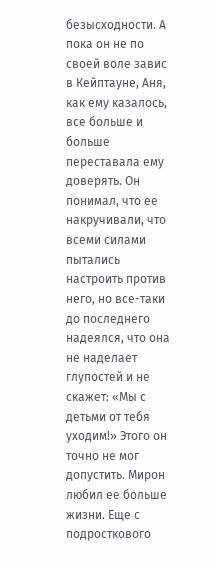безысходности. А пока он не по своей воле завис в Кейптауне, Аня, как ему казалось, все больше и больше переставала ему доверять. Он понимал, что ее накручивали, что всеми силами пытались настроить против него, но все-таки до последнего надеялся, что она не наделает глупостей и не скажет: «Мы с детьми от тебя уходим!» Этого он точно не мог допустить. Мирон любил ее больше жизни. Еще с подросткового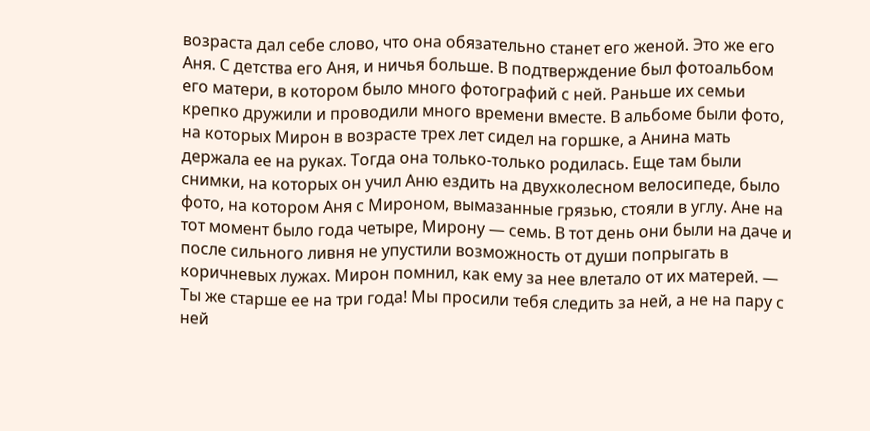возраста дал себе слово, что она обязательно станет его женой. Это же его Аня. С детства его Аня, и ничья больше. В подтверждение был фотоальбом его матери, в котором было много фотографий с ней. Раньше их семьи крепко дружили и проводили много времени вместе. В альбоме были фото, на которых Мирон в возрасте трех лет сидел на горшке, а Анина мать держала ее на руках. Тогда она только-только родилась. Еще там были снимки, на которых он учил Аню ездить на двухколесном велосипеде, было фото, на котором Аня с Мироном, вымазанные грязью, стояли в углу. Ане на тот момент было года четыре, Мирону ― семь. В тот день они были на даче и после сильного ливня не упустили возможность от души попрыгать в коричневых лужах. Мирон помнил, как ему за нее влетало от их матерей. — Ты же старше ее на три года! Мы просили тебя следить за ней, а не на пару с ней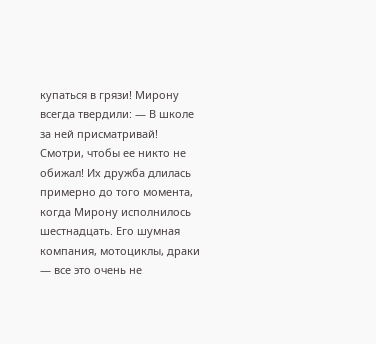купаться в грязи! Мирону всегда твердили: — В школе за ней присматривай! Смотри, чтобы ее никто не обижал! Их дружба длилась примерно до того момента, когда Мирону исполнилось шестнадцать. Его шумная компания, мотоциклы, драки ― все это очень не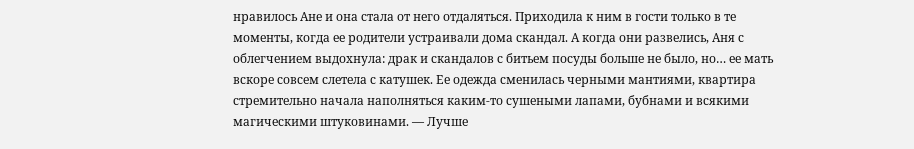нравилось Ане и она стала от него отдаляться. Приходила к ним в гости только в те моменты, когда ее родители устраивали дома скандал. А когда они развелись, Аня с облегчением выдохнула: драк и скандалов с битьем посуды больше не было, но… ее мать вскоре совсем слетела с катушек. Ее одежда сменилась черными мантиями, квартира стремительно начала наполняться каким-то сушеными лапами, бубнами и всякими магическими штуковинами. — Лучше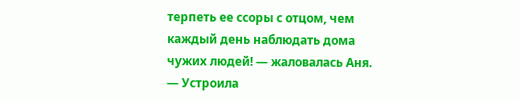терпеть ее ссоры с отцом, чем каждый день наблюдать дома чужих людей! ― жаловалась Аня. ― Устроила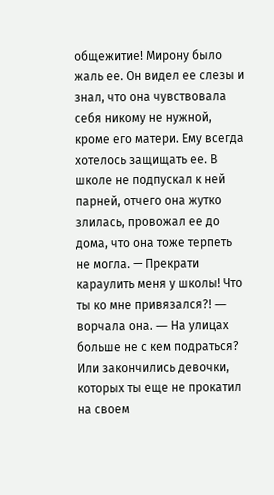общежитие! Мирону было жаль ее. Он видел ее слезы и знал, что она чувствовала себя никому не нужной, кроме его матери. Ему всегда хотелось защищать ее. В школе не подпускал к ней парней, отчего она жутко злилась, провожал ее до дома, что она тоже терпеть не могла. — Прекрати караулить меня у школы! Что ты ко мне привязался?! ― ворчала она. ― На улицах больше не с кем подраться? Или закончились девочки, которых ты еще не прокатил на своем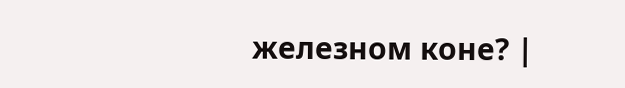железном коне? |